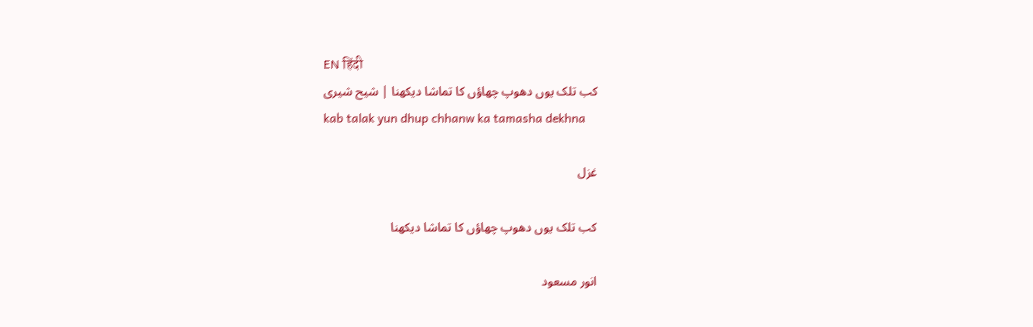EN हिंदी
کب تلک یوں دھوپ چھاؤں کا تماشا دیکھنا | شیح شیری
kab talak yun dhup chhanw ka tamasha dekhna

غزل

کب تلک یوں دھوپ چھاؤں کا تماشا دیکھنا

انور مسعود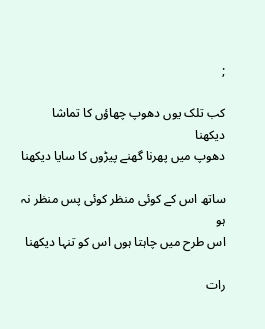;

کب تلک یوں دھوپ چھاؤں کا تماشا دیکھنا
دھوپ میں پھرنا گھنے پیڑوں کا سایا دیکھنا

ساتھ اس کے کوئی منظر کوئی پس منظر نہ ہو
اس طرح میں چاہتا ہوں اس کو تنہا دیکھنا

رات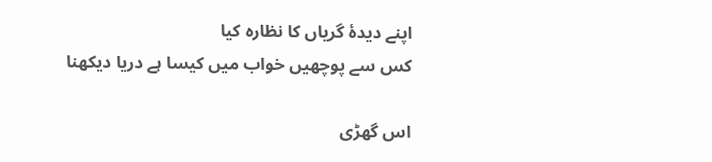اپنے دیدۂ گریاں کا نظارہ کیا
کس سے پوچھیں خواب میں کیسا ہے دریا دیکھنا

اس گھڑی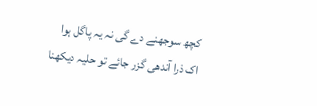کچھ سوجھنے دے گی نہ یہ پاگل ہوا
اک ذرا آندھی گزر جائے تو حلیہ دیکھنا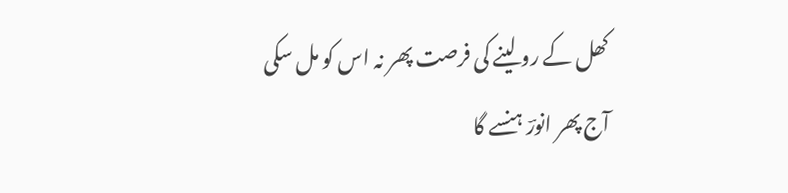کھل کے رو لینے کی فرصت پھر نہ اس کو مل سکی
آج پھر انورؔ ہنسے گا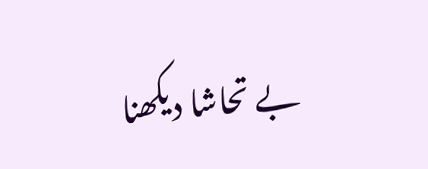بے تحاشا دیکھنا